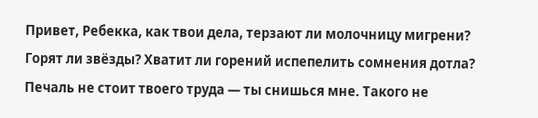Привет, Ребекка, как твои дела, терзают ли молочницу мигрени? Горят ли звëзды? Хватит ли горений испепелить сомнения дотла? Печаль не стоит твоего труда — ты снишься мне. Такого не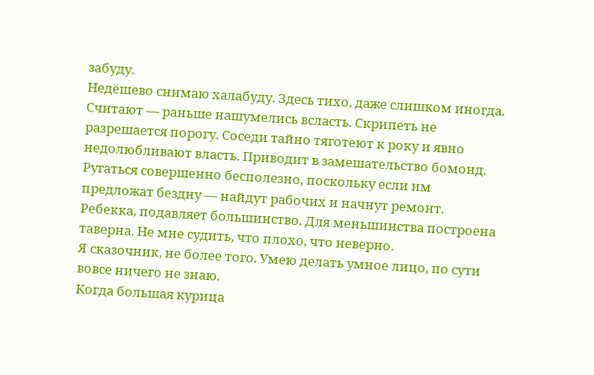забуду.
Недëшево снимаю халабуду. Здесь тихо, даже слишком иногда. Считают — раньше нашумелись всласть. Скрипеть не разрешается порогу. Соседи тайно тяготеют к року и явно недолюбливают власть. Приводит в замешательство бомонд. Ругаться совершенно бесполезно, поскольку если им предложат бездну — найдут рабочих и начнут ремонт.
Ребекка, подавляет большинство. Для меньшинства построена таверна. Не мне судить, что плохо, что неверно.
Я сказочник, не более того. Умею делать умное лицо, по сути вовсе ничего не знаю.
Когда большая курица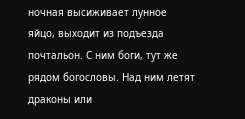ночная высиживает лунное яйцо, выходит из подъезда почтальон. С ним боги, тут же рядом богословы. Над ним летят драконы или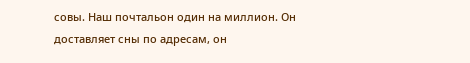совы. Наш почтальон один на миллион. Он доставляет сны по адресам, он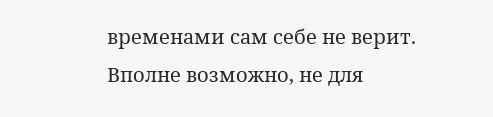временами сам себе не верит. Вполне возможно, не для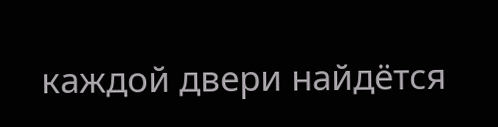каждой двери найдётся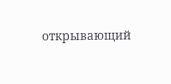открывающий